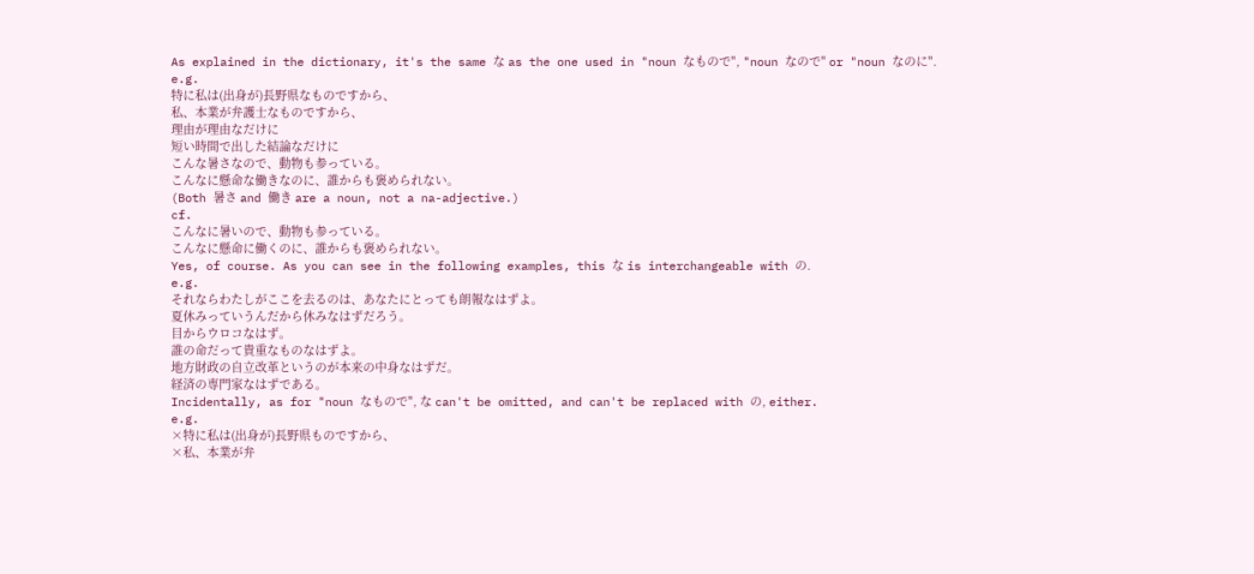As explained in the dictionary, it's the same な as the one used in "noun なもので", "noun なので" or "noun なのに".
e.g.
特に私は(出身が)長野県なものですから、
私、本業が弁護士なものですから、
理由が理由なだけに
短い時間で出した結論なだけに
こんな暑さなので、動物も参っている。
こんなに懸命な働きなのに、誰からも褒められない。
(Both 暑さ and 働き are a noun, not a na-adjective.)
cf.
こんなに暑いので、動物も参っている。
こんなに懸命に働くのに、誰からも褒められない。
Yes, of course. As you can see in the following examples, this な is interchangeable with の.
e.g.
それならわたしがここを去るのは、あなたにとっても朗報なはずよ。
夏休みっていうんだから休みなはずだろう。
目からウロコなはず。
誰の命だって貴重なものなはずよ。
地方財政の自立改革というのが本来の中身なはずだ。
経済の専門家なはずである。
Incidentally, as for "noun なもので", な can't be omitted, and can't be replaced with の, either.
e.g.
×特に私は(出身が)長野県ものですから、
×私、本業が弁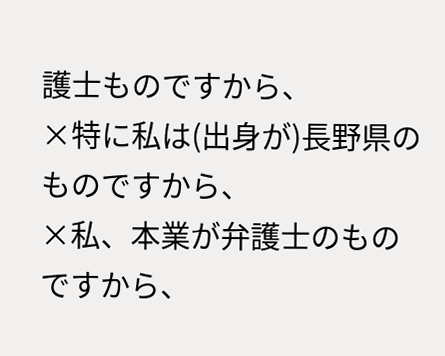護士ものですから、
×特に私は(出身が)長野県のものですから、
×私、本業が弁護士のものですから、